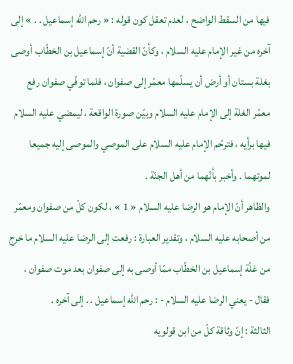فيها من السقط الواضح ، لعدم تعقل كون قوله : « رحم اللّه إسماعيل . . » إلى آخره من غير الإمام عليه السلام ، وكأنّ القضية أنّ إسماعيل بن الخطّاب أوصى بغلة بستان أو أرض أن يسلّمها معمّر إلى صفوان ، فلما توفّي صفوان رفع معمّر الغلة إلى الإمام عليه السلام وبيّن صورة الواقعة ، ليمضي عليه السلام فيها برأيه ، فترحّم الإمام عليه السلام على الموصي والموصى إليه جميعا لموتهما . وأخبر بأنّهما من أهل الجنّة .
والظاهر أنّ الإمام هو الرضا عليه السلام « 1 » ، لكون كلّ من صفوان ومعمّر من أصحابه عليه السلام ، وتقدير العبارة : رفعت إلى الرضا عليه السلام ما خرج من غلّة إسماعيل بن الخطّاب ممّا أوصى به إلى صفوان بعد موت صفوان ، فقال - يعني الرضا عليه السلام - : رحم اللّه إسماعيل . . إلى آخره .
الثالثة : إنّ وثاقة كلّ من ابن قولويه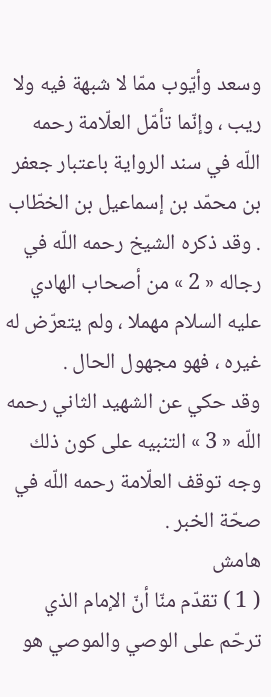وسعد وأيّوب ممّا لا شبهة فيه ولا ريب ، وإنّما تأمّل العلّامة رحمه اللّه في سند الرواية باعتبار جعفر بن محمّد بن إسماعيل بن الخطّاب . وقد ذكره الشيخ رحمه اللّه في رجاله « 2 » من أصحاب الهادي عليه السلام مهملا ، ولم يتعرّض له غيره ، فهو مجهول الحال .
وقد حكي عن الشهيد الثاني رحمه اللّه « 3 » التنبيه على كون ذلك وجه توقف العلّامة رحمه اللّه في صحّة الخبر .
هامش
( 1 ) تقدّم منّا أنّ الإمام الذي ترحّم على الوصي والموصي هو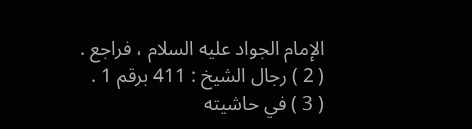الإمام الجواد عليه السلام ، فراجع .
( 2 ) رجال الشيخ : 411 برقم 1 .
( 3 ) في حاشيته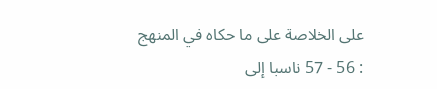على الخلاصة على ما حكاه في المنهج : 56 - 57 ناسبا إلى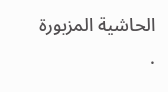الحاشية المزبورة .